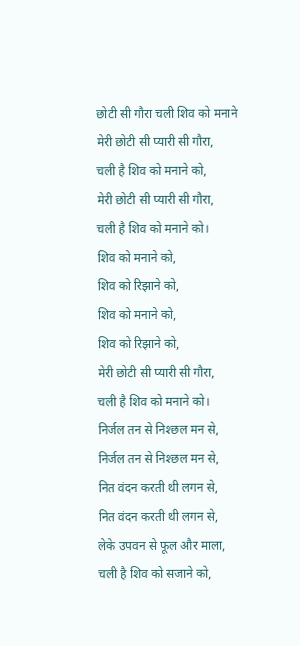छोटी सी गौरा चली शिव को मनाने
मेरी छोटी सी प्यारी सी गौरा,
चली है शिव को मनाने को,
मेरी छोटी सी प्यारी सी गौरा,
चली है शिव को मनाने को।
शिव को मनाने को,
शिव को रिझाने को,
शिव को मनाने को,
शिव को रिझाने को,
मेरी छोटी सी प्यारी सी गौरा,
चली है शिव को मनाने को।
निर्जल तन से निश्छल मन से,
निर्जल तन से निश्छल मन से,
नित वंदन करती थी लगन से,
नित वंदन करती थी लगन से,
लेके उपवन से फूल और माला,
चली है शिव को सजाने को,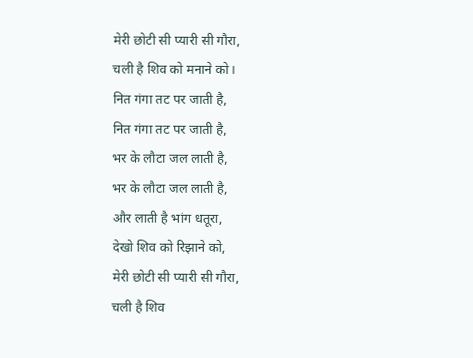मेरी छोटी सी प्यारी सी गौरा,
चली है शिव को मनाने को।
नित गंगा तट पर जाती है,
नित गंगा तट पर जाती है,
भर के लौटा जल लाती है,
भर के लौटा जल लाती है,
और लाती है भांग धतूरा,
देखो शिव को रिझाने को,
मेरी छोटी सी प्यारी सी गौरा,
चली है शिव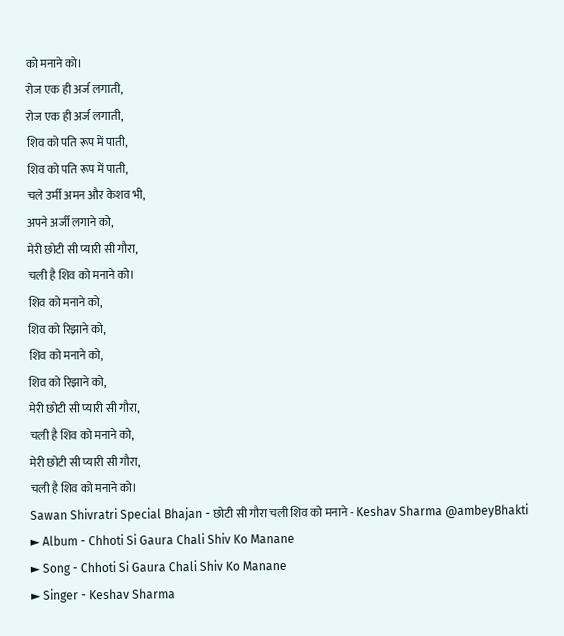को मनाने को।
रोज एक ही अर्ज लगाती,
रोज एक ही अर्ज लगाती,
शिव को पति रूप में पाती,
शिव को पति रूप में पाती,
चले उर्मी अमन और केशव भी,
अपने अर्जी लगाने को,
मेरी छोटी सी प्यारी सी गौरा,
चली है शिव को मनाने को।
शिव को मनाने को,
शिव को रिझाने को,
शिव को मनाने को,
शिव को रिझाने को,
मेरी छोटी सी प्यारी सी गौरा,
चली है शिव को मनाने को,
मेरी छोटी सी प्यारी सी गौरा,
चली है शिव को मनाने को।
Sawan Shivratri Special Bhajan - छोटी सी गौरा चली शिव को मनाने - Keshav Sharma @ambeyBhakti
► Album - Chhoti Si Gaura Chali Shiv Ko Manane
► Song - Chhoti Si Gaura Chali Shiv Ko Manane
► Singer - Keshav Sharma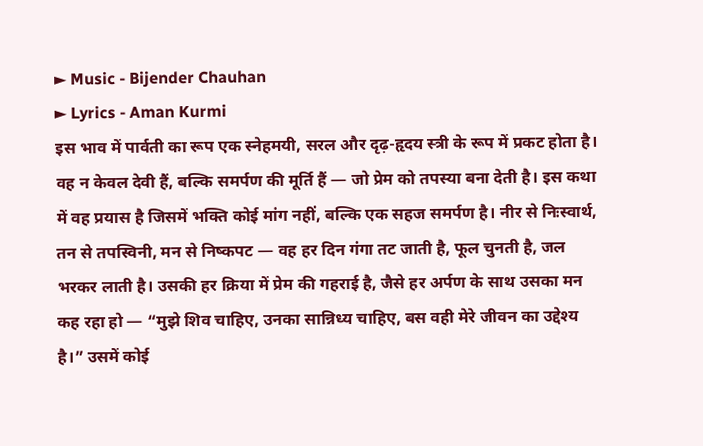► Music - Bijender Chauhan
► Lyrics - Aman Kurmi
इस भाव में पार्वती का रूप एक स्नेहमयी, सरल और दृढ़-हृदय स्त्री के रूप में प्रकट होता है। वह न केवल देवी हैं, बल्कि समर्पण की मूर्ति हैं — जो प्रेम को तपस्या बना देती है। इस कथा में वह प्रयास है जिसमें भक्ति कोई मांग नहीं, बल्कि एक सहज समर्पण है। नीर से निःस्वार्थ, तन से तपस्विनी, मन से निष्कपट — वह हर दिन गंगा तट जाती है, फूल चुनती है, जल भरकर लाती है। उसकी हर क्रिया में प्रेम की गहराई है, जैसे हर अर्पण के साथ उसका मन कह रहा हो — “मुझे शिव चाहिए, उनका सान्निध्य चाहिए, बस वही मेरे जीवन का उद्देश्य है।” उसमें कोई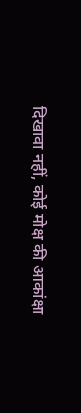दिखावा नहीं, कोई मोक्ष की आकांक्षा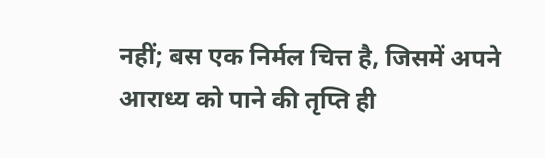नहीं; बस एक निर्मल चित्त है, जिसमें अपने आराध्य को पाने की तृप्ति ही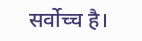सर्वोच्च है।